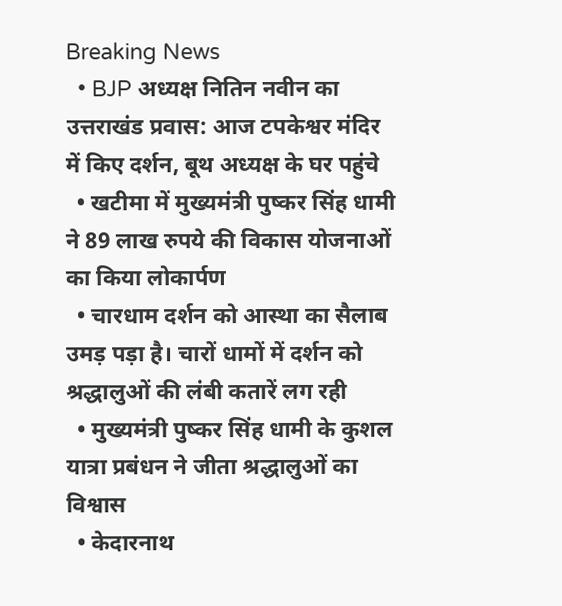Breaking News
  • BJP अध्यक्ष नितिन नवीन का उत्तराखंड प्रवास: आज टपकेश्वर मंदिर में किए दर्शन, बूथ अध्यक्ष के घर पहुंचे
  • खटीमा में मुख्यमंत्री पुष्कर सिंह धामी ने 89 लाख रुपये की विकास योजनाओं का किया लोकार्पण
  • चारधाम दर्शन को आस्था का सैलाब उमड़ पड़ा है। चारों धामों में दर्शन को श्रद्धालुओं की लंबी कतारें लग रही
  • मुख्यमंत्री पुष्कर सिंह धामी के कुशल यात्रा प्रबंधन ने जीता श्रद्धालुओं का विश्वास
  • केदारनाथ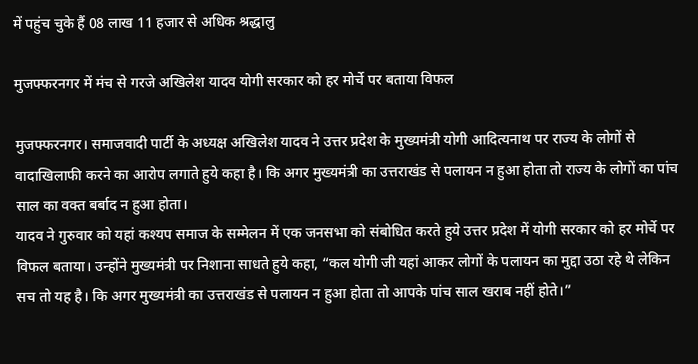में पहुंच चुके हैं 08 लाख 11 हजार से अधिक श्रद्धालु

मुजफ्फरनगर में मंच से गरजे अखिलेश यादव योगी सरकार को हर मोर्चे पर बताया विफल

मुजफ्फरनगर। समाजवादी पार्टी के अध्यक्ष अखिलेश यादव ने उत्तर प्रदेश के मुख्यमंत्री योगी आदित्यनाथ पर राज्य के लोगों से वादाखिलाफी करने का आरोप लगाते हुये कहा है। कि अगर मुख्यमंत्री का उत्तराखंड से पलायन न हुआ होता तो राज्य के लोगों का पांच साल का वक्त बर्बाद न हुआ होता।
यादव ने गुरुवार को यहां कश्यप समाज के सम्मेलन में एक जनसभा को संबोधित करते हुये उत्तर प्रदेश में योगी सरकार को हर मोर्चे पर विफल बताया। उन्होंने मुख्यमंत्री पर निशाना साधते हुये कहा, “कल योगी जी यहां आकर लोगों के पलायन का मुद्दा उठा रहे थे लेकिन सच तो यह है। कि अगर मुख्यमंत्री का उत्तराखंड से पलायन न हुआ होता तो आपके पांच साल खराब नहीं होते।”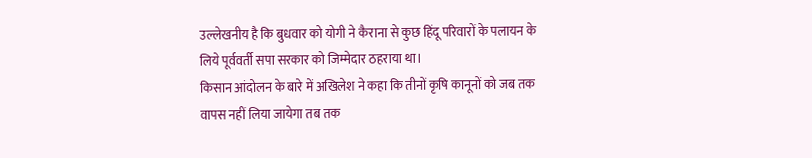उल्लेखनीय है कि बुधवार को योगी ने कैराना से कुछ हिंदू परिवारों के पलायन के लिये पूर्ववर्ती सपा सरकार को जिम्मेदार ठहराया था।
किसान आंदोलन के बारे में अखिलेश ने कहा कि तीनों कृषि कानूनों को जब तक वापस नहीं लिया जायेगा तब तक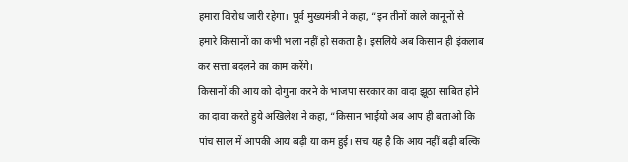हमारा विरोध जारी रहेगा। पूर्व मुख्यमंत्री ने कहा, “इन तीनों काले कानूनों से हमारे किसानों का कभी भला नहीं हो सकता है। इसलिये अब किसान ही इंकलाब कर सत्ता बदलने का काम करेंगे।
किसानों की आय को दोगुना करने के भाजपा सरकार का वादा झूठा साबित होने का दावा करते हुये अखिलेश ने कहा, “किसान भाईयो अब आप ही बताओ कि पांच साल में आपकी आय बढ़ी या कम हुई। सच यह है कि आय नहीं बढ़ी बल्कि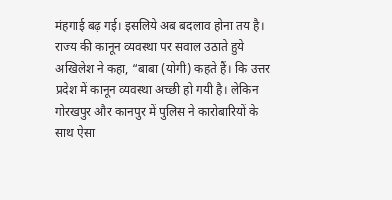मंहगाई बढ़ गई। इसलिये अब बदलाव होना तय है।
राज्य की कानून व्यवस्था पर सवाल उठाते हुये अखिलेश ने कहा, “बाबा (योगी) कहते हैं। कि उत्तर प्रदेश में कानून व्यवस्था अच्छी हो गयी है। लेकिन गोरखपुर और कानपुर में पुलिस ने कारोबारियों के साथ ऐसा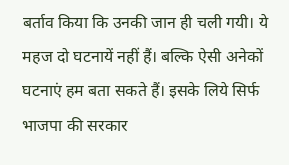बर्ताव किया कि उनकी जान ही चली गयी। ये महज दो घटनायें नहीं हैं। बल्कि ऐसी अनेकों घटनाएं हम बता सकते हैं। इसके लिये सिर्फ भाजपा की सरकार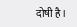दोषी है।